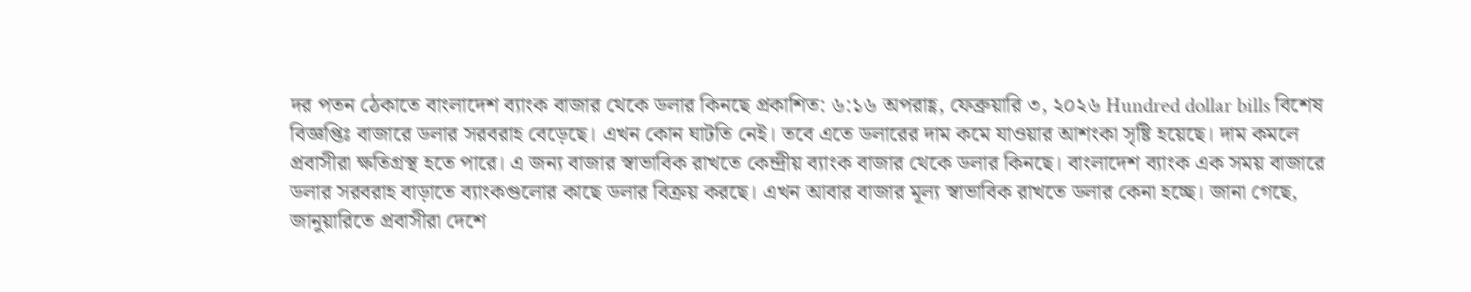দর পতন ঠেকাতে বাংলাদেশ ব্যাংক বাজার থেকে ডলার কিনছে প্রকাশিত: ৬:১৬ অপরাহ্ণ, ফেব্রুয়ারি ৩, ২০২৬ Hundred dollar bills বিশেষ বিজ্ঞপ্তিঃ বাজারে ডলার সরবরাহ বেড়েছে। এখন কোন ঘাটতি নেই। তবে এতে ডলারের দাম কমে যাওয়ার আশংকা সৃষ্টি হয়েছে। দাম কমলে প্রবাসীরা ক্ষতিগ্রস্থ হতে পারে। এ জন্য বাজার স্বাভাবিক রাখতে কেন্দ্রীয় ব্যাংক বাজার থেকে ডলার কিনছে। বাংলাদেশ ব্যাংক এক সময় বাজারে ডলার সরবরাহ বাড়াতে ব্যাংকগুলোর কাছে ডলার বিক্রয় করছে। এখন আবার বাজার মূল্য স্বাভাবিক রাখতে ডলার কেনা হচ্ছে। জানা গেছে, জানুয়ারিতে প্রবাসীরা দেশে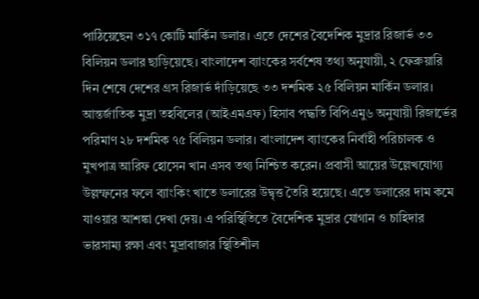পাঠিয়েছেন ৩১৭ কোটি মার্কিন ডলার। এতে দেশের বৈদেশিক মুদ্রার রিজার্ভ ৩৩ বিলিয়ন ডলার ছাড়িয়েছে। বাংলাদেশ ব্যাংকের সর্বশেষ তথ্য অনুযায়ী, ২ ফেব্রুয়ারি দিন শেষে দেশের গ্রস রিজার্ভ দাঁড়িয়েছে ৩৩ দশমিক ২৫ বিলিয়ন মার্কিন ডলার। আন্তর্জাতিক মুদ্রা তহবিলের (আইএমএফ) হিসাব পদ্ধতি বিপিএমু৬ অনুযায়ী রিজার্ভের পরিমাণ ২৮ দশমিক ৭৫ বিলিয়ন ডলার। বাংলাদেশ ব্যাংকের নির্বাহী পরিচালক ও মুখপাত্র আরিফ হোসেন খান এসব তথ্য নিশ্চিত করেন। প্রবাসী আয়ের উল্লেখযোগ্য উল্লম্ফনের ফলে ব্যাংকিং খাতে ডলারের উদ্বৃত্ত তৈরি হয়েছে। এতে ডলারের দাম কমে যাওয়ার আশঙ্কা দেখা দেয়। এ পরিস্থিতিতে বৈদেশিক মুদ্রার যোগান ও চাহিদার ভারসাম্য রক্ষা এবং মুদ্রাবাজার স্থিতিশীল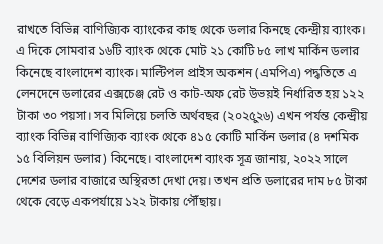রাখতে বিভিন্ন বাণিজ্যিক ব্যাংকের কাছ থেকে ডলার কিনছে কেন্দ্রীয় ব্যাংক। এ দিকে সোমবার ১৬টি ব্যাংক থেকে মোট ২১ কোটি ৮৫ লাখ মার্কিন ডলার কিনেছে বাংলাদেশ ব্যাংক। মাল্টিপল প্রাইস অকশন (এমপিএ) পদ্ধতিতে এ লেনদেনে ডলারের এক্সচেঞ্জ রেট ও কাট-অফ রেট উভয়ই নির্ধারিত হয় ১২২ টাকা ৩০ পয়সা। সব মিলিয়ে চলতি অর্থবছর (২০২৫ু২৬) এখন পর্যন্ত কেন্দ্রীয় ব্যাংক বিভিন্ন বাণিজ্যিক ব্যাংক থেকে ৪১৫ কোটি মার্কিন ডলার (৪ দশমিক ১৫ বিলিয়ন ডলার) কিনেছে। বাংলাদেশ ব্যাংক সূত্র জানায়, ২০২২ সালে দেশের ডলার বাজারে অস্থিরতা দেখা দেয়। তখন প্রতি ডলারের দাম ৮৫ টাকা থেকে বেড়ে একপর্যায়ে ১২২ টাকায় পৌঁছায়।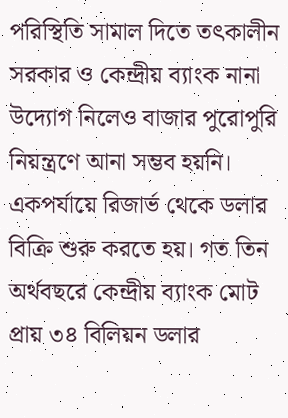পরিস্থিতি সামাল দিতে তৎকালীন সরকার ও কেন্দ্রীয় ব্যাংক নানা উদ্যোগ নিলেও বাজার পুরোপুরি নিয়ন্ত্রণে আনা সম্ভব হয়নি। একপর্যায়ে রিজার্ভ থেকে ডলার বিক্রি শুরু করতে হয়। গত তিন অর্থবছরে কেন্দ্রীয় ব্যাংক মোট প্রায় ৩৪ বিলিয়ন ডলার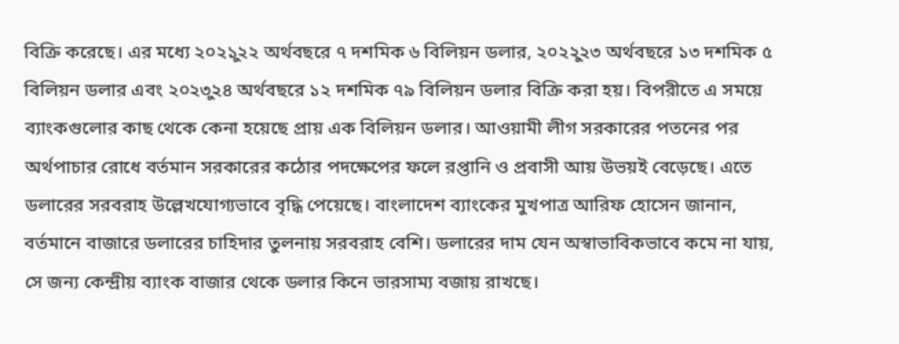বিক্রি করেছে। এর মধ্যে ২০২১ু২২ অর্থবছরে ৭ দশমিক ৬ বিলিয়ন ডলার, ২০২২ু২৩ অর্থবছরে ১৩ দশমিক ৫ বিলিয়ন ডলার এবং ২০২৩ু২৪ অর্থবছরে ১২ দশমিক ৭৯ বিলিয়ন ডলার বিক্রি করা হয়। বিপরীতে এ সময়ে ব্যাংকগুলোর কাছ থেকে কেনা হয়েছে প্রায় এক বিলিয়ন ডলার। আওয়ামী লীগ সরকারের পতনের পর অর্থপাচার রোধে বর্তমান সরকারের কঠোর পদক্ষেপের ফলে রপ্তানি ও প্রবাসী আয় উভয়ই বেড়েছে। এতে ডলারের সরবরাহ উল্লেখযোগ্যভাবে বৃদ্ধি পেয়েছে। বাংলাদেশ ব্যাংকের মুখপাত্র আরিফ হোসেন জানান, বর্তমানে বাজারে ডলারের চাহিদার তুলনায় সরবরাহ বেশি। ডলারের দাম যেন অস্বাভাবিকভাবে কমে না যায়, সে জন্য কেন্দ্রীয় ব্যাংক বাজার থেকে ডলার কিনে ভারসাম্য বজায় রাখছে।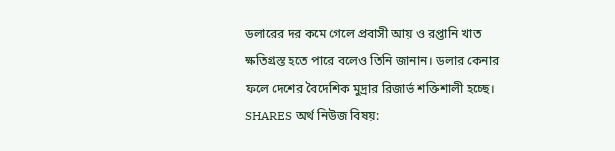ডলারের দর কমে গেলে প্রবাসী আয় ও রপ্তানি খাত ক্ষতিগ্রস্ত হতে পারে বলেও তিনি জানান। ডলার কেনার ফলে দেশের বৈদেশিক মুদ্রার রিজার্ভ শক্তিশালী হচ্ছে। SHARES অর্থ নিউজ বিষয়: